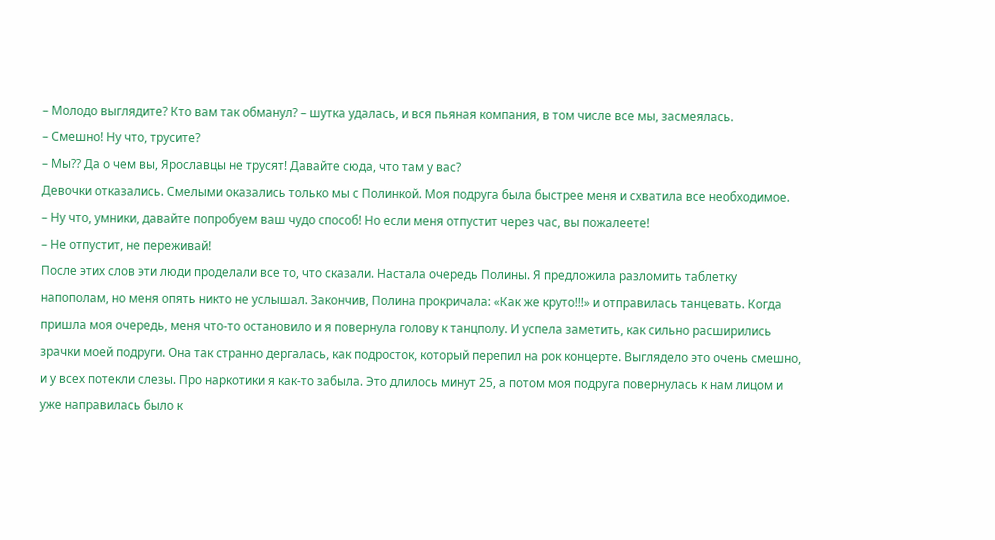– Молодо выглядите? Кто вам так обманул? – шутка удалась, и вся пьяная компания, в том числе все мы, засмеялась.
– Смешно! Ну что, трусите?
– Мы?? Да о чем вы, Ярославцы не трусят! Давайте сюда, что там у вас?
Девочки отказались. Смелыми оказались только мы с Полинкой. Моя подруга была быстрее меня и схватила все необходимое.
– Ну что, умники, давайте попробуем ваш чудо способ! Но если меня отпустит через час, вы пожалеете!
– Не отпустит, не переживай!
После этих слов эти люди проделали все то, что сказали. Настала очередь Полины. Я предложила разломить таблетку напополам, но меня опять никто не услышал. Закончив, Полина прокричала: «Как же круто!!!» и отправилась танцевать. Когда пришла моя очередь, меня что-то остановило и я повернула голову к танцполу. И успела заметить, как сильно расширились зрачки моей подруги. Она так странно дергалась, как подросток, который перепил на рок концерте. Выглядело это очень смешно, и у всех потекли слезы. Про наркотики я как-то забыла. Это длилось минут 25, а потом моя подруга повернулась к нам лицом и уже направилась было к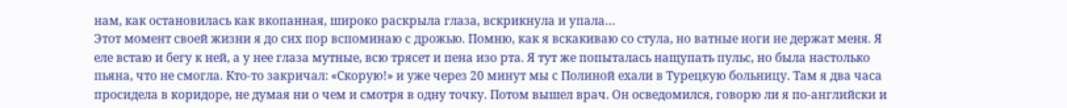нам, как остановилась как вкопанная, широко раскрыла глаза, вскрикнула и упала…
Этот момент своей жизни я до сих пор вспоминаю с дрожью. Помню, как я вскакиваю со стула, но ватные ноги не держат меня. Я еле встаю и бегу к ней, а у нее глаза мутные, всю трясет и пена изо рта. Я тут же попыталась нащупать пульс, но была настолько пьяна, что не смогла. Кто-то закричал: «Скорую!» и уже через 20 минут мы с Полиной ехали в Турецкую больницу. Там я два часа просидела в коридоре, не думая ни о чем и смотря в одну точку. Потом вышел врач. Он осведомился, говорю ли я по-английски и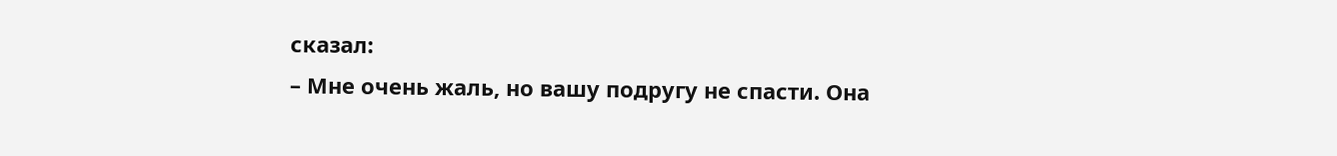сказал:
– Мне очень жаль, но вашу подругу не спасти. Она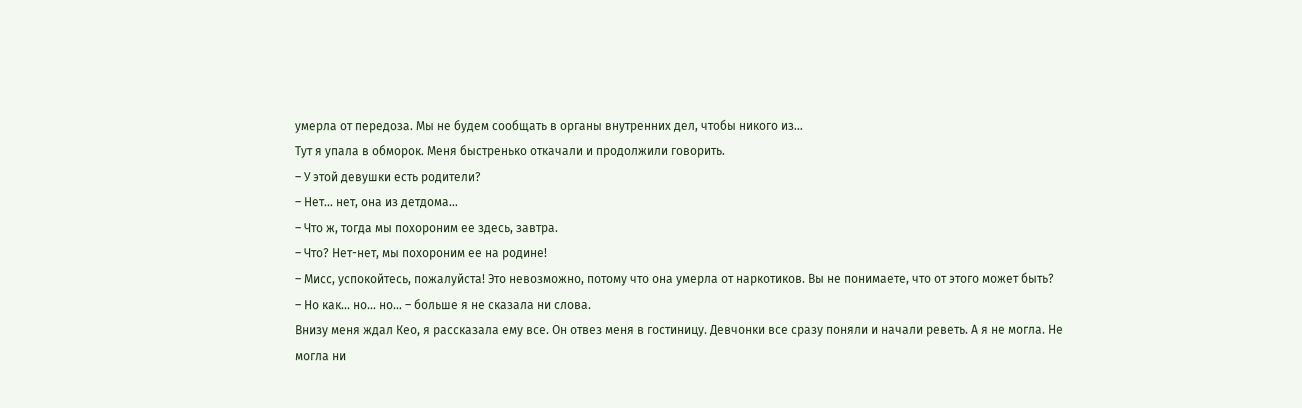умерла от передоза. Мы не будем сообщать в органы внутренних дел, чтобы никого из…
Тут я упала в обморок. Меня быстренько откачали и продолжили говорить.
– У этой девушки есть родители?
– Нет… нет, она из детдома…
– Что ж, тогда мы похороним ее здесь, завтра.
– Что? Нет-нет, мы похороним ее на родине!
– Мисс, успокойтесь, пожалуйста! Это невозможно, потому что она умерла от наркотиков. Вы не понимаете, что от этого может быть?
– Но как… но… но… – больше я не сказала ни слова.
Внизу меня ждал Кео, я рассказала ему все. Он отвез меня в гостиницу. Девчонки все сразу поняли и начали реветь. А я не могла. Не могла ни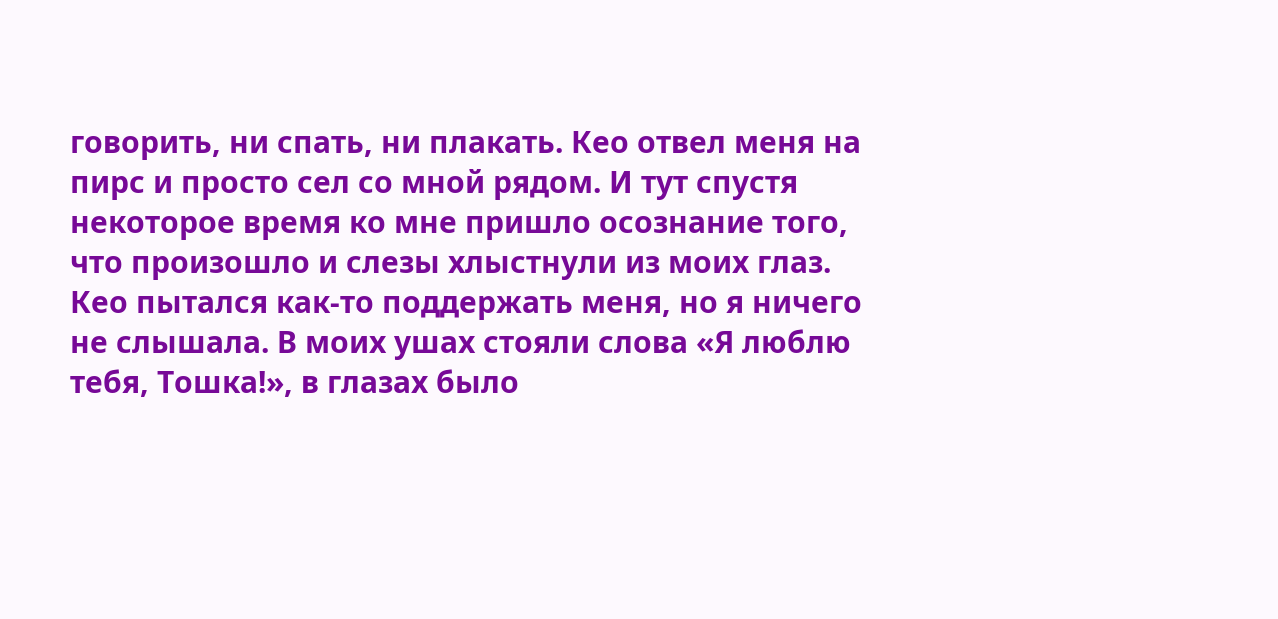говорить, ни спать, ни плакать. Кео отвел меня на пирс и просто сел со мной рядом. И тут спустя некоторое время ко мне пришло осознание того, что произошло и слезы хлыстнули из моих глаз. Кео пытался как-то поддержать меня, но я ничего не слышала. В моих ушах стояли слова «Я люблю тебя, Тошка!», в глазах было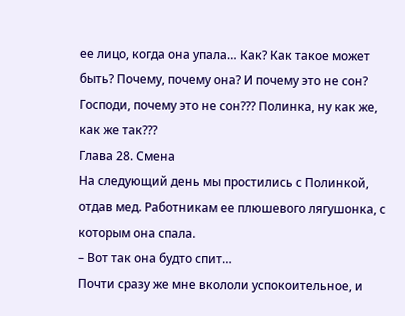ее лицо, когда она упала… Как? Как такое может быть? Почему, почему она? И почему это не сон? Господи, почему это не сон??? Полинка, ну как же, как же так???
Глава 28. Смена
На следующий день мы простились с Полинкой, отдав мед. Работникам ее плюшевого лягушонка, с которым она спала.
– Вот так она будто спит…
Почти сразу же мне вкололи успокоительное, и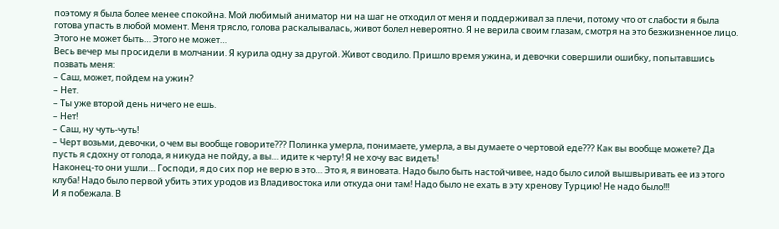поэтому я была более менее спокойна. Мой любимый аниматор ни на шаг не отходил от меня и поддерживал за плечи, потому что от слабости я была готова упасть в любой момент. Меня трясло, голова раскалывалась, живот болел невероятно. Я не верила своим глазам, смотря на это безжизненное лицо. Этого не может быть… Этого не может…
Весь вечер мы просидели в молчании. Я курила одну за другой. Живот сводило. Пришло время ужина, и девочки совершили ошибку, попытавшись позвать меня:
– Саш, может, пойдем на ужин?
– Нет.
– Ты уже второй день ничего не ешь.
– Нет!
– Саш, ну чуть-чуть!
– Черт возьми, девочки, о чем вы вообще говорите??? Полинка умерла, понимаете, умерла, а вы думаете о чертовой еде??? Как вы вообще можете? Да пусть я сдохну от голода, я никуда не пойду, а вы… идите к черту! Я не хочу вас видеть!
Наконец-то они ушли… Господи, я до сих пор не верю в это… Это я, я виновата. Надо было быть настойчивее, надо было силой вышвыривать ее из этого клуба! Надо было первой убить этих уродов из Владивостока или откуда они там! Надо было не ехать в эту хренову Турцию! Не надо было!!!
И я побежала. В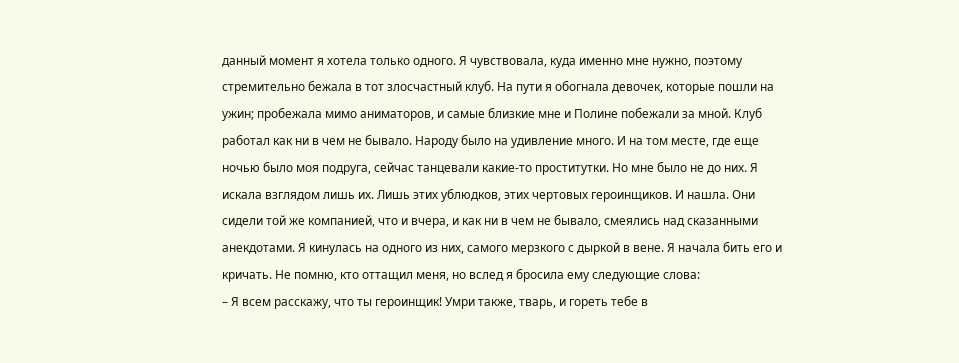данный момент я хотела только одного. Я чувствовала, куда именно мне нужно, поэтому стремительно бежала в тот злосчастный клуб. На пути я обогнала девочек, которые пошли на ужин; пробежала мимо аниматоров, и самые близкие мне и Полине побежали за мной. Клуб работал как ни в чем не бывало. Народу было на удивление много. И на том месте, где еще ночью было моя подруга, сейчас танцевали какие-то проститутки. Но мне было не до них. Я искала взглядом лишь их. Лишь этих ублюдков, этих чертовых героинщиков. И нашла. Они сидели той же компанией, что и вчера, и как ни в чем не бывало, смеялись над сказанными анекдотами. Я кинулась на одного из них, самого мерзкого с дыркой в вене. Я начала бить его и кричать. Не помню, кто оттащил меня, но вслед я бросила ему следующие слова:
– Я всем расскажу, что ты героинщик! Умри также, тварь, и гореть тебе в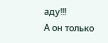аду!!!
А он только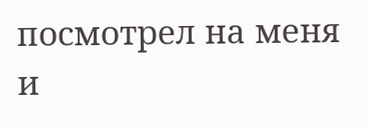посмотрел на меня и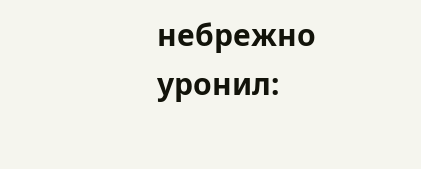небрежно уронил: